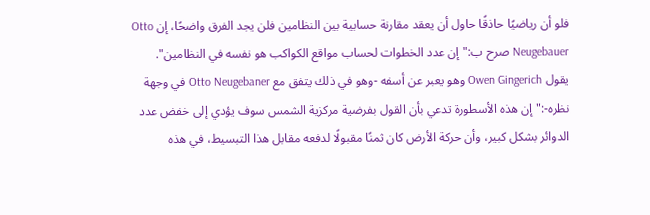فلو أن رياضيًا حاذقًا حاول أن يعقد مقارنة حسابية بين النظامين فلن يجد الفرق واضحًا، إن Otto Neugebauer صرح ب:"إن عدد الخطوات لحساب مواقع الكواكب هو نفسه في النظامين".
يقول Owen Gingerich وهو يعبر عن أسفه -وهو في ذلك يتفق مع Otto Neugebaner في وجهة نظره-:"إن هذه الأسطورة تدعي بأن القول بفرضية مركزية الشمس سوف يؤدي إلى خفض عدد الدوائر بشكل كبير، وأن حركة الأرض كان ثمنًا مقبولًا لدفعه مقابل هذا التبسيط، في هذه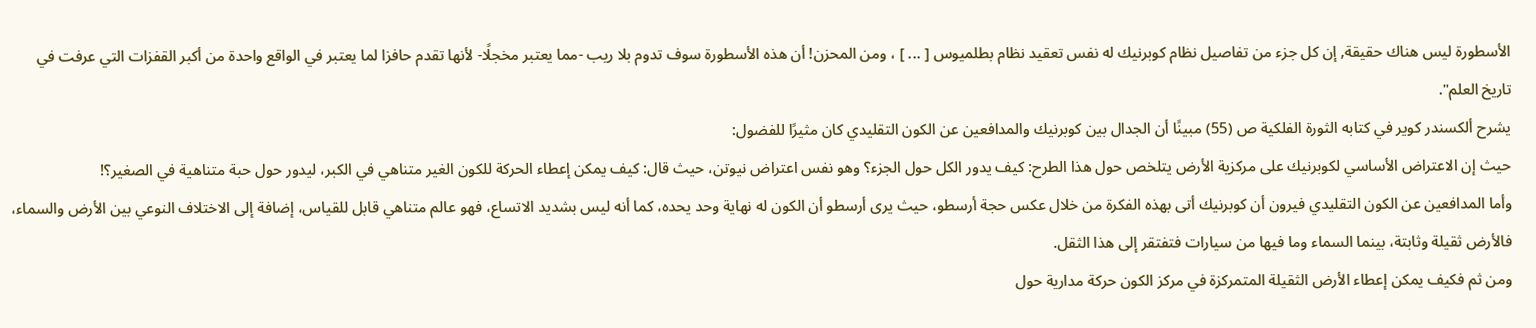الأسطورة ليس هناك حقيقة, إن كل جزء من تفاصيل نظام كوبرنيك له نفس تعقيد نظام بطلميوس [ ... ] ، ومن المحزن! أن هذه الأسطورة سوف تدوم بلا ريب -مما يعتبر مخجلًا- لأنها تقدم حافزا لما يعتبر في الواقع واحدة من أكبر القفزات التي عرفت في تاريخ العلم".
يشرح ألكسندر كوير في كتابه الثورة الفلكية ص (55) مبينًا أن الجدال بين كوبرنيك والمدافعين عن الكون التقليدي كان مثيرًا للفضول:
حيث إن الاعتراض الأساسي لكوبرنيك على مركزية الأرض يتلخص حول هذا الطرح: كيف يدور الكل حول الجزء؟ وهو نفس اعتراض نيوتن، حيث قال: كيف يمكن إعطاء الحركة للكون الغير متناهي في الكبر، ليدور حول حبة متناهية في الصغير؟!
وأما المدافعين عن الكون التقليدي فيرون أن كوبرنيك أتى بهذه الفكرة من خلال عكس حجة أرسطو، حيث يرى أرسطو أن الكون له نهاية وحد يحده، كما أنه ليس بشديد الاتساع، فهو عالم متناهي قابل للقياس، إضافة إلى الاختلاف النوعي بين الأرض والسماء، فالأرض ثقيلة وثابتة، بينما السماء وما فيها من سيارات فتفتقر إلى هذا الثقل.
ومن ثم فكيف يمكن إعطاء الأرض الثقيلة المتمركزة في مركز الكون حركة مدارية حول